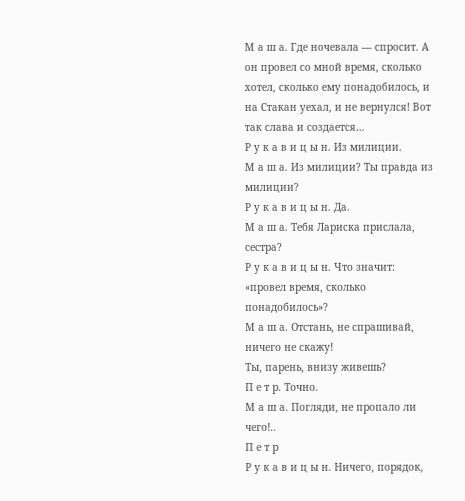М а ш а. Где ночевала — спросит. А он провел со мной время, сколько хотел, сколько ему понадобилось, и на Стакан уехал, и не вернулся! Вот так слава и создается…
Р у к а в и ц ы н. Из милиции.
М а ш а. Из милиции? Ты правда из милиции?
Р у к а в и ц ы н. Да.
М а ш а. Тебя Лариска прислала, сестра?
Р у к а в и ц ы н. Что значит: «провел время, сколько понадобилось»?
М а ш а. Отстань, не спрашивай, ничего не скажу!
Ты, парень, внизу живешь?
П е т р. Точно.
М а ш а. Погляди, не пропало ли чего!..
П е т р
Р у к а в и ц ы н. Ничего, порядок,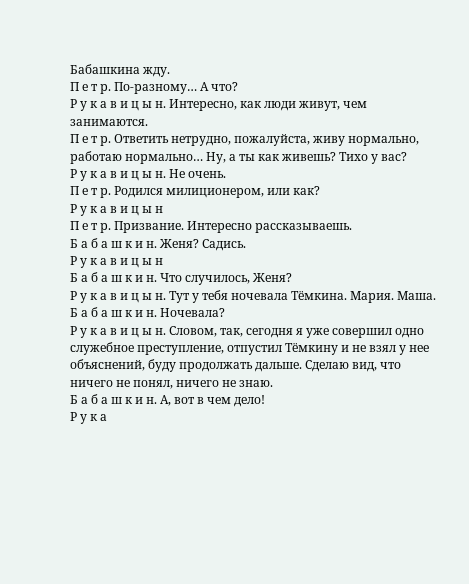Бабашкина жду.
П е т р. По-разному… А что?
Р у к а в и ц ы н. Интересно, как люди живут, чем занимаются.
П е т р. Ответить нетрудно, пожалуйста, живу нормально, работаю нормально… Ну, а ты как живешь? Тихо у вас?
Р у к а в и ц ы н. Не очень.
П е т р. Родился милиционером, или как?
Р у к а в и ц ы н
П е т р. Призвание. Интересно рассказываешь.
Б а б а ш к и н. Женя? Садись.
Р у к а в и ц ы н
Б а б а ш к и н. Что случилось, Женя?
Р у к а в и ц ы н. Тут у тебя ночевала Тёмкина. Мария. Маша.
Б а б а ш к и н. Ночевала?
Р у к а в и ц ы н. Словом, так, сегодня я уже совершил одно служебное преступление, отпустил Тёмкину и не взял у нее объяснений, буду продолжать дальше. Сделаю вид, что ничего не понял, ничего не знаю.
Б а б а ш к и н. А, вот в чем дело!
Р у к а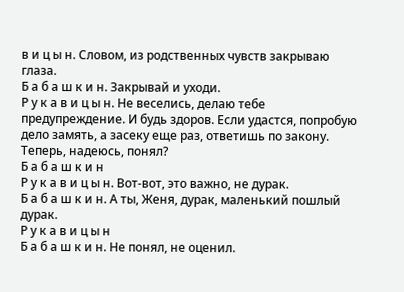в и ц ы н. Словом, из родственных чувств закрываю глаза.
Б а б а ш к и н. Закрывай и уходи.
Р у к а в и ц ы н. Не веселись, делаю тебе предупреждение. И будь здоров. Если удастся, попробую дело замять, а засеку еще раз, ответишь по закону. Теперь, надеюсь, понял?
Б а б а ш к и н
Р у к а в и ц ы н. Вот-вот, это важно, не дурак.
Б а б а ш к и н. А ты, Женя, дурак, маленький пошлый дурак.
Р у к а в и ц ы н
Б а б а ш к и н. Не понял, не оценил.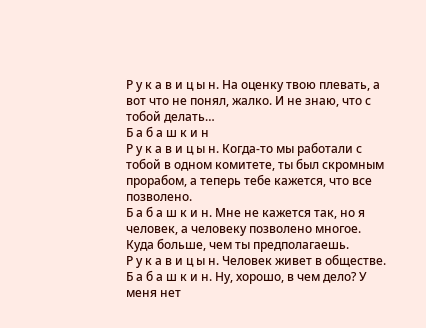Р у к а в и ц ы н. На оценку твою плевать, а вот что не понял, жалко. И не знаю, что с тобой делать…
Б а б а ш к и н
Р у к а в и ц ы н. Когда-то мы работали с тобой в одном комитете, ты был скромным прорабом, а теперь тебе кажется, что все позволено.
Б а б а ш к и н. Мне не кажется так, но я человек, а человеку позволено многое. Куда больше, чем ты предполагаешь.
Р у к а в и ц ы н. Человек живет в обществе.
Б а б а ш к и н. Ну, хорошо, в чем дело? У меня нет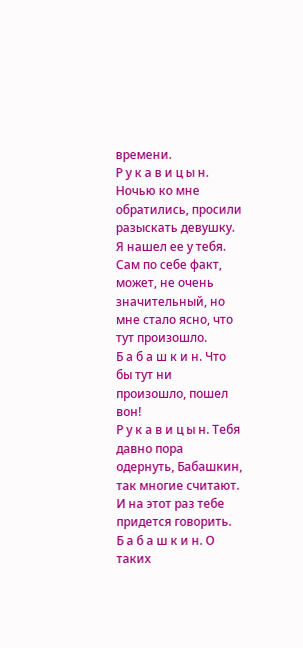времени.
Р у к а в и ц ы н. Ночью ко мне обратились, просили разыскать девушку. Я нашел ее у тебя. Сам по себе факт, может, не очень значительный, но мне стало ясно, что тут произошло.
Б а б а ш к и н. Что бы тут ни произошло, пошел вон!
Р у к а в и ц ы н. Тебя давно пора одернуть, Бабашкин, так многие считают. И на этот раз тебе придется говорить.
Б а б а ш к и н. О таких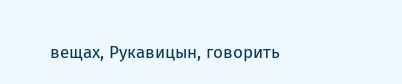вещах, Рукавицын, говорить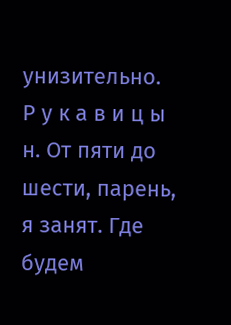унизительно.
Р у к а в и ц ы н. От пяти до шести, парень, я занят. Где будем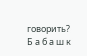говорить?
Б а б а ш к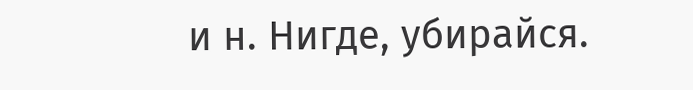и н. Нигде, убирайся.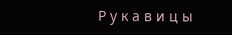Р у к а в и ц ы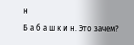н
Б а б а ш к и н. Это зачем?